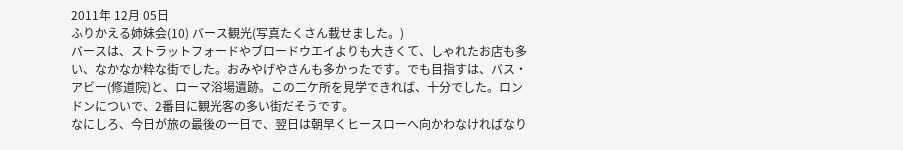2011年 12月 05日
ふりかえる姉妹会(10) バース観光(写真たくさん載せました。)
バースは、ストラットフォードやブロードウエイよりも大きくて、しゃれたお店も多い、なかなか粋な街でした。おみやげやさんも多かったです。でも目指すは、バス・アビー(修道院)と、ローマ浴場遺跡。この二ケ所を見学できれば、十分でした。ロンドンについで、2番目に観光客の多い街だそうです。
なにしろ、今日が旅の最後の一日で、翌日は朝早くヒースローへ向かわなければなり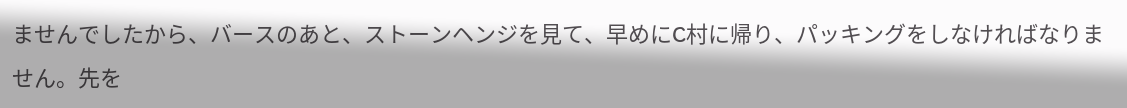ませんでしたから、バースのあと、ストーンヘンジを見て、早めにC村に帰り、パッキングをしなければなりません。先を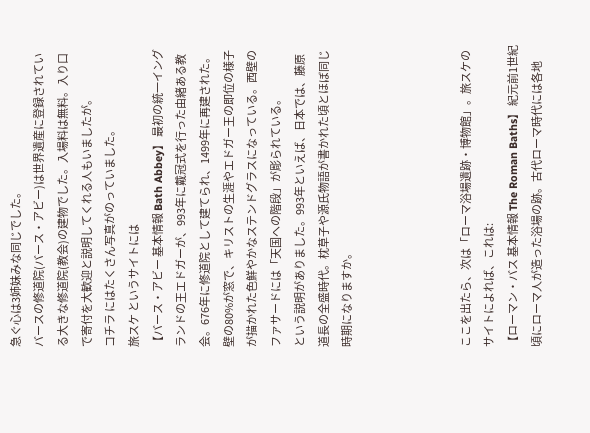急ぐ心は3姉妹みな同じでした。
バースの修道院(バース・アビー)は世界遺産に登録されている大きな修道院(教会)の建物でした。入場料は無料。入り口で寄付を大歓迎と説明してくれる人もいましたが。
コチラ にはたくさん写真がのっていました。
旅スケ というサイトには
【バース・アビー 基本情報 Bath Abbey】 最初の統一イングランドの王エドガーが、993年に戴冠式を行った由緒ある教会。676年に修道院として建てられ、1499年に再建された。壁の80%が窓で、キリストの生涯やエドガー王の即位の様子が描かれた色鮮やかなステンドグラスになっている。西壁のファサードには「天国への階段」が彫られている。
という説明がありました。993年といえば、日本では、藤原道長の全盛時代。枕草子や源氏物語が書かれた頃とほぼ同じ時期になりますか。




ここを出たら、次は「ローマ浴場遺跡・博物館」。旅スケのサイトによれば、これは:
【ローマン・バス 基本情報 The Roman Baths】 紀元前1世紀頃にローマ人が造った浴場の跡。古代ローマ時代には各地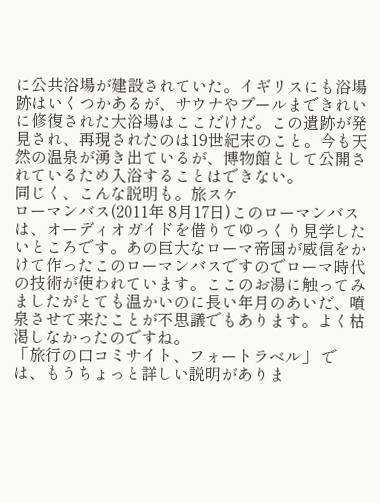に公共浴場が建設されていた。イギリスにも浴場跡はいくつかあるが、サウナやプールまできれいに修復された大浴場はここだけだ。この遺跡が発見され、再現されたのは19世紀末のこと。今も天然の温泉が湧き出ているが、博物館として公開されているため入浴することはできない。
同じく、こんな説明も。旅スケ
ローマンバス(2011年 8月17日)このローマンバスは、オーディオガイドを借りてゆっくり見学したいところです。あの巨大なローマ帝国が威信をかけて作ったこのローマンバスですのでローマ時代の技術が使われています。ここのお湯に触ってみましたがとても温かいのに長い年月のあいだ、噴泉させて来たことが不思議でもあります。よく枯渇しなかったのですね。
「旅行の口コミサイト、フォートラベル」 では、もうちょっと詳しい説明がありま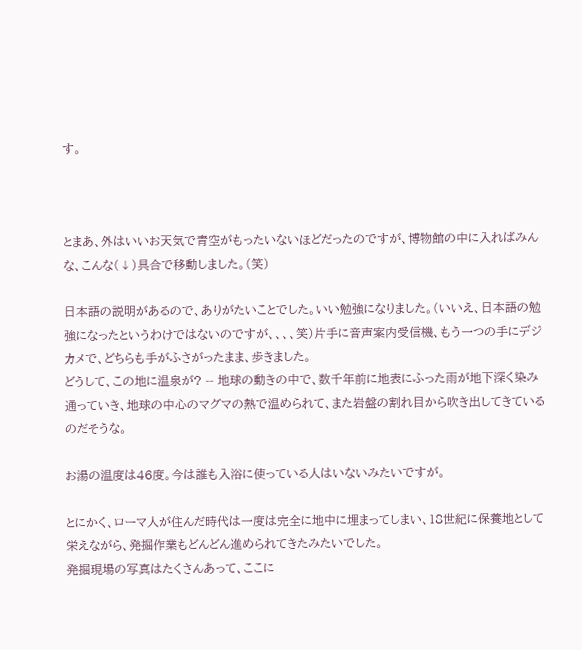す。



とまあ、外はいいお天気で青空がもったいないほどだったのですが、博物館の中に入ればみんな、こんな(↓)具合で移動しました。(笑)

日本語の説明があるので、ありがたいことでした。いい勉強になりました。(いいえ、日本語の勉強になったというわけではないのですが、、、、笑)片手に音声案内受信機、もう一つの手にデジカメで、どちらも手がふさがったまま、歩きました。
どうして、この地に温泉が? -- 地球の動きの中で、数千年前に地表にふった雨が地下深く染み通っていき、地球の中心のマグマの熱で温められて、また岩盤の割れ目から吹き出してきているのだそうな。

お湯の温度は46度。今は誰も入浴に使っている人はいないみたいですが。

とにかく、ローマ人が住んだ時代は一度は完全に地中に埋まってしまい、18世紀に保養地として栄えながら、発掘作業もどんどん進められてきたみたいでした。
発掘現場の写真はたくさんあって、ここに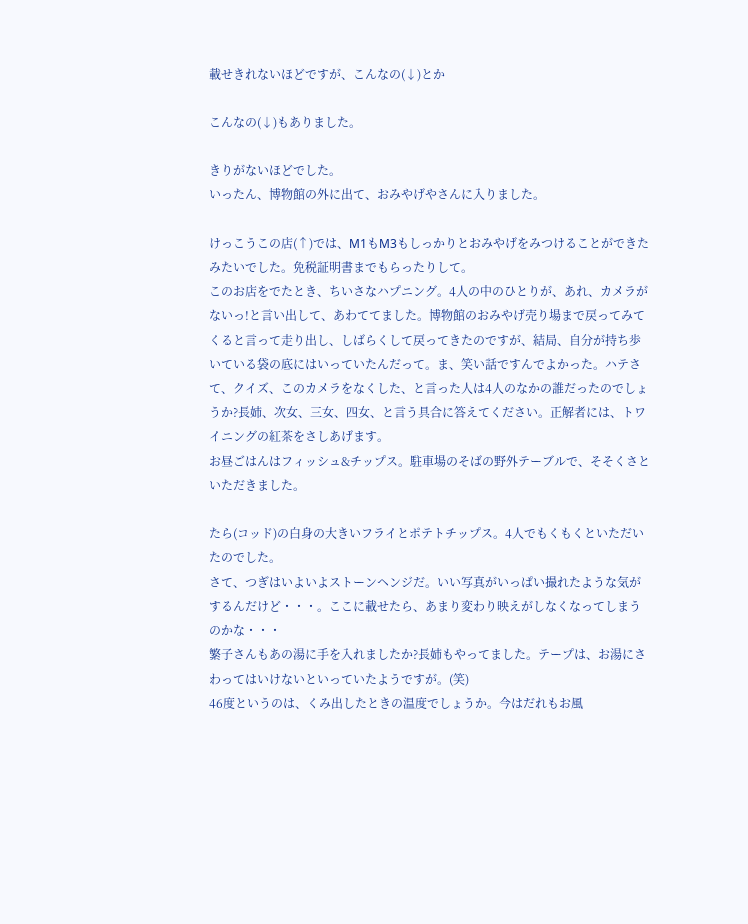載せきれないほどですが、こんなの(↓)とか

こんなの(↓)もありました。

きりがないほどでした。
いったん、博物館の外に出て、おみやげやさんに入りました。

けっこうこの店(↑)では、M1もM3もしっかりとおみやげをみつけることができたみたいでした。免税証明書までもらったりして。
このお店をでたとき、ちいさなハプニング。4人の中のひとりが、あれ、カメラがないっ!と言い出して、あわててました。博物館のおみやげ売り場まで戻ってみてくると言って走り出し、しばらくして戻ってきたのですが、結局、自分が持ち歩いている袋の底にはいっていたんだって。ま、笑い話ですんでよかった。ハテさて、クイズ、このカメラをなくした、と言った人は4人のなかの誰だったのでしょうか?長姉、次女、三女、四女、と言う具合に答えてください。正解者には、トワイニングの紅茶をさしあげます。
お昼ごはんはフィッシュ&チップス。駐車場のそばの野外テーブルで、そそくさといただきました。

たら(コッド)の白身の大きいフライとポテトチップス。4人でもくもくといただいたのでした。
さて、つぎはいよいよストーンヘンジだ。いい写真がいっぱい撮れたような気がするんだけど・・・。ここに載せたら、あまり変わり映えがしなくなってしまうのかな・・・
繁子さんもあの湯に手を入れましたか?長姉もやってました。テープは、お湯にさわってはいけないといっていたようですが。(笑)
46度というのは、くみ出したときの温度でしょうか。今はだれもお風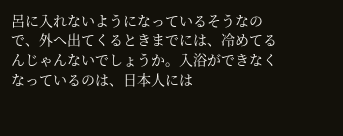呂に入れないようになっているそうなので、外へ出てくるときまでには、冷めてるんじゃんないでしょうか。入浴ができなくなっているのは、日本人には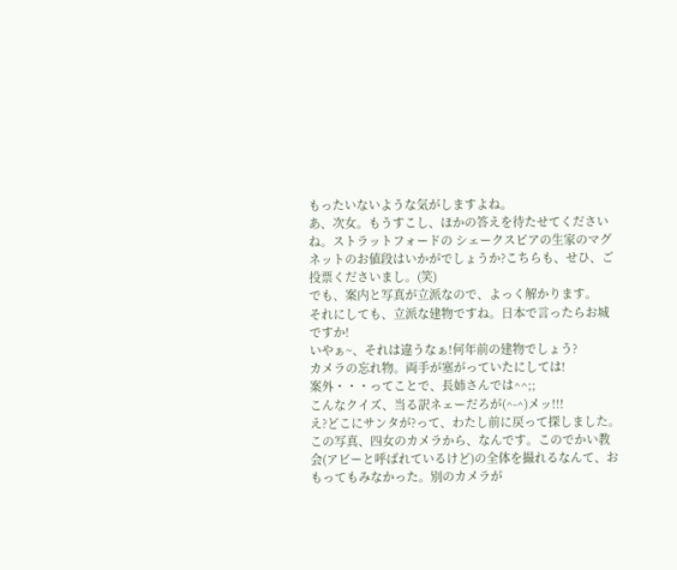もったいないような気がしますよね。
あ、次女。もうすこし、ほかの答えを待たせてくださいね。ストラットフォードの シェークスピアの生家のマグネットのお値段はいかがでしょうか?こちらも、せひ、ご投票くださいまし。(笑)
でも、案内と写真が立派なので、よっく解かります。
それにしても、立派な建物ですね。日本で言ったらお城ですか!
いやぁ~、それは違うなぁ!何年前の建物でしょう?
カメラの忘れ物。両手が塞がっていたにしては!
案外・・・ってことで、長姉さんでは^^;;
こんなクイズ、当る訳ネェーだろが(^-^)メッ!!!
え?どこにサンタが?って、わたし前に戻って探しました。この写真、四女のカメラから、なんです。このでかい教会(アビーと呼ばれているけど)の全体を撮れるなんて、おもってもみなかった。別のカメラが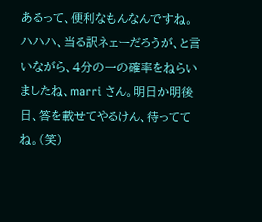あるって、便利なもんなんですね。
ハハハ、当る訳ネェーだろうが、と言いながら、4分の一の確率をねらいましたね、marri さん。明日か明後日、答を載せてやるけん、待っててね。(笑)